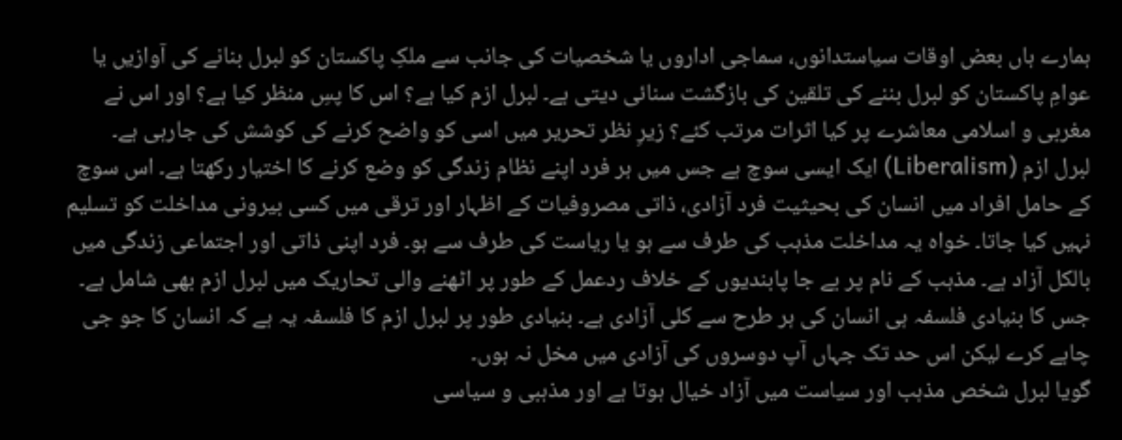ہمارے ہاں بعض اوقات سیاستدانوں، سماجی اداروں یا شخصیات کی جانب سے ملکِ پاکستان کو لبرل بنانے کی آوازیں یا عوامِ پاکستان کو لبرل بننے کی تلقین کی بازگشت سنائی دیتی ہے۔ لبرل ازم کیا ہے؟ اس کا پسِ منظر کیا ہے؟ اور اس نے مغربی و اسلامی معاشرے پر کیا اثرات مرتب کئے؟ زیرِ نظر تحریر میں اسی کو واضح کرنے کی کوشش کی جارہی ہے۔
لبرل ازم (Liberalism) ایک ایسی سوچ ہے جس میں ہر فرد اپنے نظام زندگی کو وضع کرنے کا اختیار رکھتا ہے۔ اس سوچ کے حامل افراد میں انسان کی بحیثیت فرد آزادی، ذاتی مصروفیات کے اظہار اور ترقی میں کسی بیرونی مداخلت کو تسلیم نہیں کیا جاتا۔ خواہ یہ مداخلت مذہب کی طرف سے ہو یا ریاست کی طرف سے ہو۔ فرد اپنی ذاتی اور اجتماعی زندگی میں بالکل آزاد ہے۔ مذہب کے نام پر بے جا پابندیوں کے خلاف ردعمل کے طور پر اٹھنے والی تحاریک میں لبرل ازم بھی شامل ہے۔ جس کا بنیادی فلسفہ ہی انسان کی ہر طرح سے کلی آزادی ہے۔ بنیادی طور پر لبرل ازم کا فلسفہ یہ ہے کہ انسان کا جو جی چاہے کرے لیکن اس حد تک جہاں آپ دوسروں کی آزادی میں مخل نہ ہوں۔
گویا لبرل شخص مذہب اور سیاست میں آزاد خیال ہوتا ہے اور مذہبی و سیاسی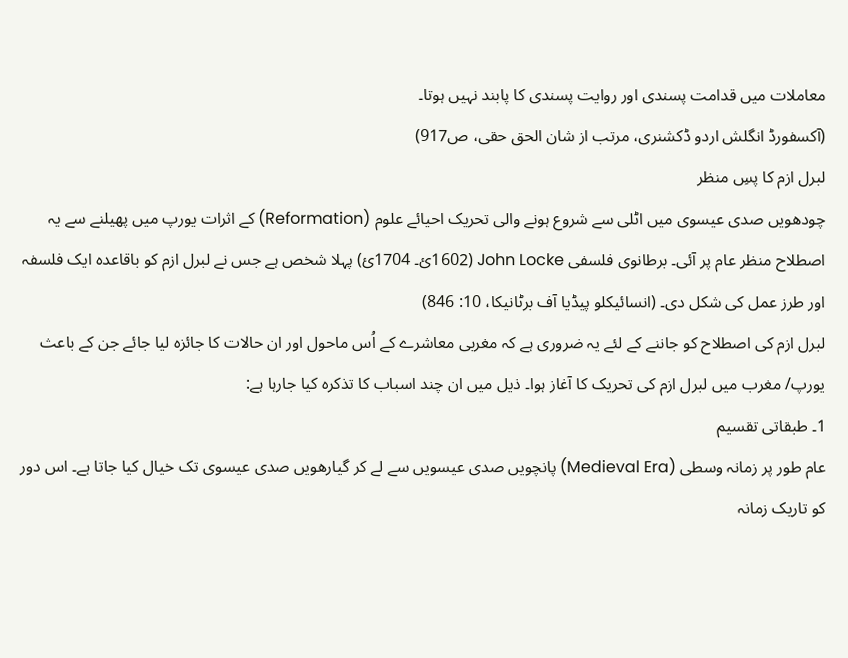معاملات میں قدامت پسندی اور روایت پسندی کا پابند نہیں ہوتا۔
(آکسفورڈ انگلش اردو ڈکشنری، مرتب از شان الحق حقی، ص917)
لبرل ازم کا پسِ منظر
چودھویں صدی عیسوی میں اٹلی سے شروع ہونے والی تحریک احیائے علوم (Reformation) کے اثرات یورپ میں پھیلنے سے یہ اصطلاح منظر عام پر آئی۔ برطانوی فلسفی John Locke (1602ئ۔ 1704ئ) پہلا شخص ہے جس نے لبرل ازم کو باقاعدہ ایک فلسفہ اور طرز عمل کی شکل دی۔ (انسائیکلو پیڈیا آف برٹانیکا، 10: 846)
لبرل ازم کی اصطلاح کو جاننے کے لئے یہ ضروری ہے کہ مغربی معاشرے کے اُس ماحول اور ان حالات کا جائزہ لیا جائے جن کے باعث یورپ/ مغرب میں لبرل ازم کی تحریک کا آغاز ہوا۔ ذیل میں ان چند اسباب کا تذکرہ کیا جارہا ہے:
1۔ طبقاتی تقسیم
عام طور پر زمانہ وسطی (Medieval Era) پانچویں صدی عیسویں سے لے کر گیارھویں صدی عیسوی تک خیال کیا جاتا ہے۔ اس دور کو تاریک زمانہ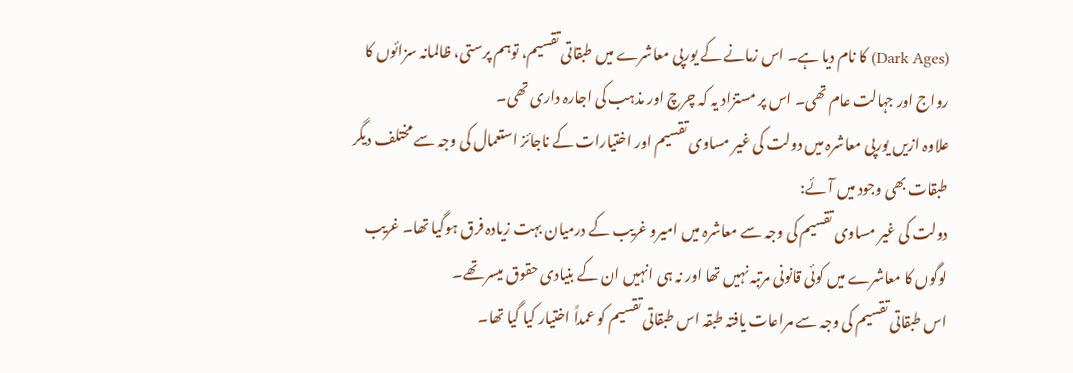(Dark Ages) کا نام دیا ہے۔ اس زمانے کے یورپی معاشرے میں طبقاتی تقسیم، توہم پرستی، ظالمانہ سزائوں کا رواج اور جہالت عام تھی۔ اس پر مستزاد یہ کہ چرچ اور مذہب کی اجارہ داری تھی۔
علاوہ ازیں یورپی معاشرہ میں دولت کی غیر مساوی تقسیم اور اختیارات کے ناجائز استعمال کی وجہ سے مختلف دیگر طبقات بھی وجود میں آئے:
دولت کی غیر مساوی تقسیم کی وجہ سے معاشرہ میں امیرو غریب کے درمیان بہت زیادہ فرق ہوگیا تھا۔ غریب لوگوں کا معاشرے میں کوئی قانونی مرتبہ نہیں تھا اور نہ ہی انہیں ان کے بنیادی حقوق میسر تھے۔
اس طبقاتی تقسیم کی وجہ سے مراعات یافتہ طبقہ اس طبقاتی تقسیم کو عمداً اختیار کیا گیا تھا۔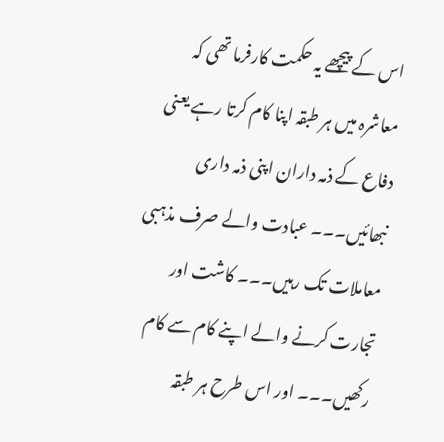اس کے پیچھے یہ حکمت کارفرما تھی کہ معاشرہ میں ہر طبقہ اپنا کام کرتا رہے یعنی دفاع کے ذمہ داران اپنی ذمہ داری نبھائیں۔۔۔ عبادت والے صرف مذہبی معاملات تک رہیں۔۔۔ کاشت اور تجارت کرنے والے اپنے کام سے کام رکھیں۔۔۔ اور اس طرح ہر طبقہ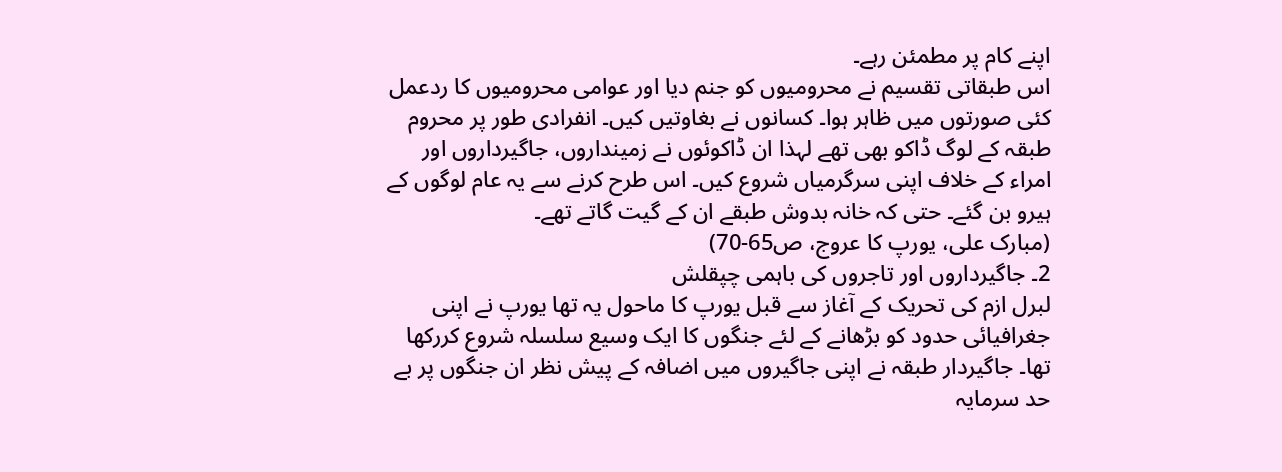اپنے کام پر مطمئن رہے۔
اس طبقاتی تقسیم نے محرومیوں کو جنم دیا اور عوامی محرومیوں کا ردعمل کئی صورتوں میں ظاہر ہوا۔ کسانوں نے بغاوتیں کیں۔ انفرادی طور پر محروم طبقہ کے لوگ ڈاکو بھی تھے لہذا ان ڈاکوئوں نے زمینداروں، جاگیرداروں اور امراء کے خلاف اپنی سرگرمیاں شروع کیں۔ اس طرح کرنے سے یہ عام لوگوں کے ہیرو بن گئے۔ حتی کہ خانہ بدوش طبقے ان کے گیت گاتے تھے۔
(مبارک علی، یورپ کا عروج، ص65-70)
2۔ جاگیرداروں اور تاجروں کی باہمی چپقلش
لبرل ازم کی تحریک کے آغاز سے قبل یورپ کا ماحول یہ تھا یورپ نے اپنی جغرافیائی حدود کو بڑھانے کے لئے جنگوں کا ایک وسیع سلسلہ شروع کررکھا تھا۔ جاگیردار طبقہ نے اپنی جاگیروں میں اضافہ کے پیش نظر ان جنگوں پر بے حد سرمایہ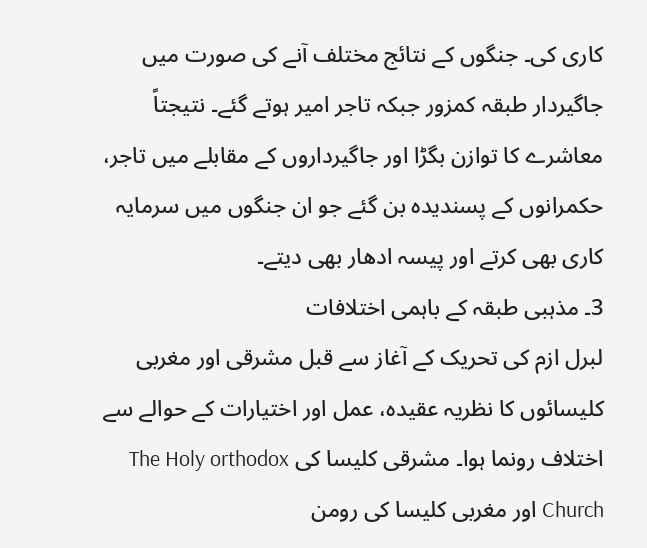کاری کی۔ جنگوں کے نتائج مختلف آنے کی صورت میں جاگیردار طبقہ کمزور جبکہ تاجر امیر ہوتے گئے۔ نتیجتاً معاشرے کا توازن بگڑا اور جاگیرداروں کے مقابلے میں تاجر، حکمرانوں کے پسندیدہ بن گئے جو ان جنگوں میں سرمایہ کاری بھی کرتے اور پیسہ ادھار بھی دیتے۔
3۔ مذہبی طبقہ کے باہمی اختلافات
لبرل ازم کی تحریک کے آغاز سے قبل مشرقی اور مغربی کلیسائوں کا نظریہ عقیدہ، عمل اور اختیارات کے حوالے سے اختلاف رونما ہوا۔ مشرقی کلیسا کی The Holy orthodox Church اور مغربی کلیسا کی رومن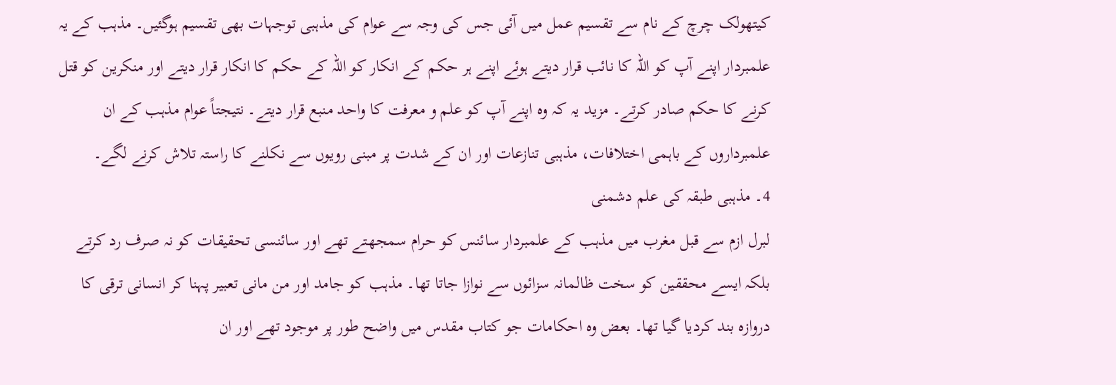کیتھولک چرچ کے نام سے تقسیم عمل میں آئی جس کی وجہ سے عوام کی مذہبی توجہات بھی تقسیم ہوگئیں۔ مذہب کے یہ علمبردار اپنے آپ کو اللہ کا نائب قرار دیتے ہوئے اپنے ہر حکم کے انکار کو اللہ کے حکم کا انکار قرار دیتے اور منکرین کو قتل کرنے کا حکم صادر کرتے۔ مزید یہ کہ وہ اپنے آپ کو علم و معرفت کا واحد منبع قرار دیتے۔ نتیجتاً عوام مذہب کے ان علمبرداروں کے باہمی اختلافات، مذہبی تنازعات اور ان کے شدت پر مبنی رویوں سے نکلنے کا راستہ تلاش کرنے لگے۔
4۔ مذہبی طبقہ کی علم دشمنی
لبرل ازم سے قبل مغرب میں مذہب کے علمبردار سائنس کو حرام سمجھتے تھے اور سائنسی تحقیقات کو نہ صرف رد کرتے بلکہ ایسے محققین کو سخت ظالمانہ سزائوں سے نوازا جاتا تھا۔ مذہب کو جامد اور من مانی تعبیر پہنا کر انسانی ترقی کا دروازہ بند کردیا گیا تھا۔ بعض وہ احکامات جو کتاب مقدس میں واضح طور پر موجود تھے اور ان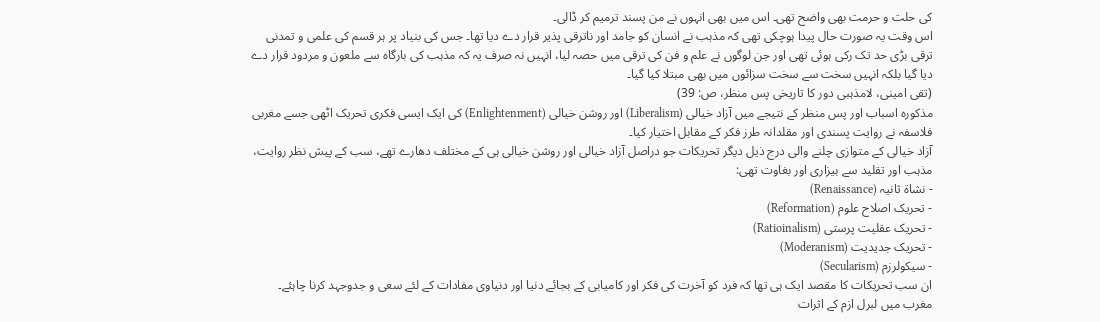کی حلت و حرمت بھی واضح تھی۔ اس میں بھی انہوں نے من پسند ترمیم کر ڈالی۔
اس وقت یہ صورت حال پیدا ہوچکی تھی کہ مذہب نے انسان کو جامد اور ناترقی پذیر قرار دے دیا تھا۔ جس کی بنیاد پر ہر قسم کی علمی و تمدنی ترقی بڑی حد تک رکی ہوئی تھی اور جن لوگوں نے علم و فن کی ترقی میں حصہ لیا، انہیں نہ صرف یہ کہ مذہب کی بارگاہ سے ملعون و مردود قرار دے دیا گیا بلکہ انہیں سخت سے سخت سزائوں میں بھی مبتلا کیا گیا۔
(تقی امینی، لامذہبی دور کا تاریخی پس منظر، ص: 39)
مذکورہ اسباب اور پس منظر کے نتیجے میں آزاد خیالی (Liberalism) اور روشن خیالی (Enlightenment) کی ایک ایسی فکری تحریک اٹھی جسے مغربی فلاسفہ نے روایت پسندی اور مقلدانہ طرز فکر کے مقابل اختیار کیا۔
آزاد خیالی کے متوازی چلنے والی درج ذیل دیگر تحریکات جو دراصل آزاد خیالی اور روشن خیالی ہی کے مختلف دھارے تھے، سب کے پیش نظر روایت، مذہب اور تقلید سے بیزاری اور بغاوت تھی:
- نشاۃ ثانیہ (Renaissance)
- تحریک اصلاح علوم (Reformation)
- تحریک عقلیت پرستی (Ratioinalism)
- تحریک جدیدیت (Moderanism)
- سیکولرزم (Secularism)
ان سب تحریکات کا مقصد ایک ہی تھا کہ فرد کو آخرت کی فکر اور کامیابی کے بجائے دنیا اور دنیاوی مفادات کے لئے سعی و جدوجہد کرنا چاہئے۔
مغرب میں لبرل ازم کے اثرات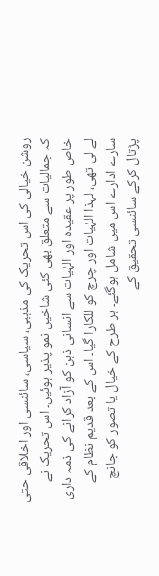روشن خیالی کی اس تحریک کی مذہبی، سیاسی، سائنسی اور اخلاقی حتی کہ جمالیات سے متعلق بھی کئی شاخیں نمو پذیر ہوئیں۔ اس تحریک نے خاص طور پر عقیدہ اور الہٰیات سے انسانی ذہن کو آزاد کرانے کی ذمہ داری لے لی تھی، لہذا الہٰیات اور چرچ کو للکارا گیا۔ اس کے بعد قدیم نظام کے سارے ادارے اس میں شامل ہوگئے۔ ہر طرح کے خیال یا تصور کو جانچ پڑتال کرکے سائنسی تحقیق کے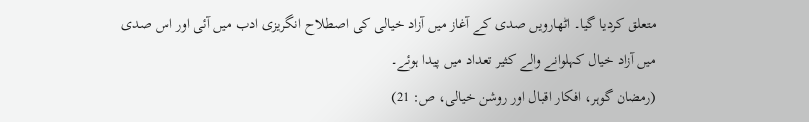متعلق کردیا گیا۔ اٹھارویں صدی کے آغاز میں آزاد خیالی کی اصطلاح انگریزی ادب میں آئی اور اس صدی میں آزاد خیال کہلوانے والے کثیر تعداد میں پیدا ہوئے۔
(رمضان گوہر، افکار اقبال اور روشن خیالی، ص: 21)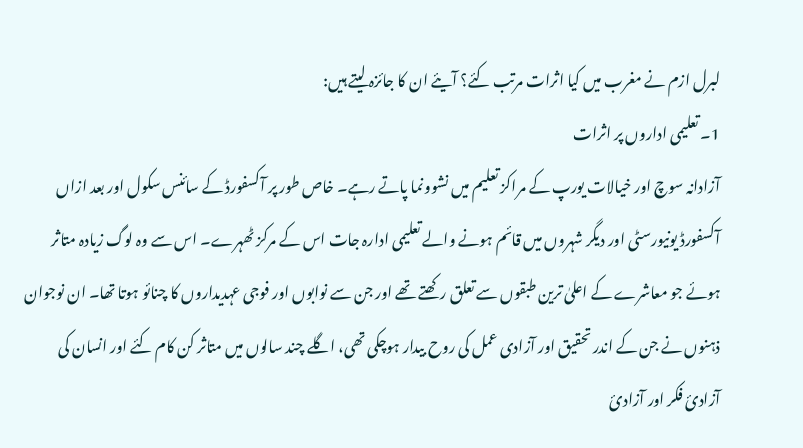لبرل ازم نے مغرب میں کیا اثرات مرتب کئے؟ آیئے ان کا جائزہ لیتے ہیں:
1۔ تعلیمی اداروں پر اثرات
آزادانہ سوچ اور خیالات یورپ کے مراکز تعلیم میں نشوونما پاتے رہے۔ خاص طور پر آکسفورڈ کے سائنس سکول اور بعد ازاں آکسفورڈ یونیورسٹی اور دیگر شہروں میں قائم ہونے والے تعلیمی ادارہ جات اس کے مرکز ٹھہرے۔ اس سے وہ لوگ زیادہ متاثر ہوئے جو معاشرے کے اعلیٰ ترین طبقوں سے تعلق رکھتے تھے اور جن سے نوابوں اور فوجی عہدیداروں کا چنائو ہوتا تھا۔ ان نوجوان ذہنوں نے جن کے اندر تحقیق اور آزادی عمل کی روح بیدار ہوچکی تھی، اگلے چند سالوں میں متاثر کن کام کئے اور انسان کی آزادیٔ فکر اور آزادیٔ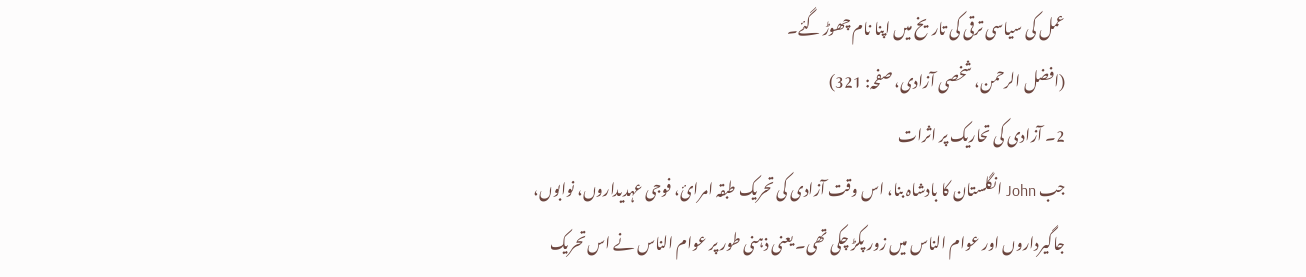عمل کی سیاسی ترقی کی تاریخ میں اپنا نام چھوڑ گئے۔
(افضل الرحمن، شخصی آزادی، صفحہ: 321)
2۔ آزادی کی تحاریک پر اثرات
جب John انگلستان کا بادشاہ بنا، اس وقت آزادی کی تحریک طبقہ امرائ، فوجی عہدیداروں، نوابوں، جاگیرداروں اور عوام الناس میں زور پکڑ چکی تھی۔ یعنی ذہنی طور پر عوام الناس نے اس تحریک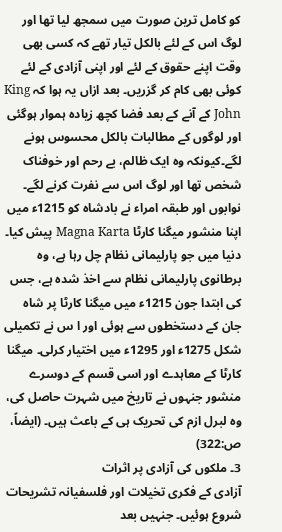کو کامل ترین صورت میں سمجھ لیا تھا اور لوگ اس کے لئے بالکل تیار تھے کہ کسی بھی وقت اپنے حقوق کے لئے اور اپنی آزادی کے لئے کوئی بھی کام کر گزریں۔ بعد ازاں یہ ہوا کہ King John کے آنے کے بعد فضا کچھ زیادہ ہموار ہوگئی اور لوگوں کے مطالبات بالکل محسوس ہونے لگے۔کیونکہ وہ ایک ظالم، بے رحم اور خوفناک شخص تھا اور لوگ اس سے نفرت کرنے لگے۔ نوابوں اور طبقہ امراء نے بادشاہ کو 1215ء میں اپنا منشور میگنا کارٹا Magna Karta پیش کیا۔ دنیا میں جو پارلیمانی نظام چل رہا ہے، وہ برطانوی پارلیمانی نظام سے اخذ شدہ ہے، جس کی ابتدا جون 1215ء میں میگنا کارٹا پر شاہ جان کے دستخطوں سے ہوئی اور ا س نے تکمیلی شکل 1275ء اور 1295ء میں اختیار کرلی۔ میگنا کارٹا کے معاہدے اور اسی قسم کے دوسرے منشور جنہوں نے تاریخ میں شہرت حاصل کی، وہ لبرل ازم کی تحریک ہی کے باعث ہیں۔ (ایضاً، ص:322)
3۔ ملکوں کی آزادی پر اثرات
آزادی کے فکری تخیلات اور فلسفیانہ تشریحات شروع ہوئیں۔ جنہیں بعد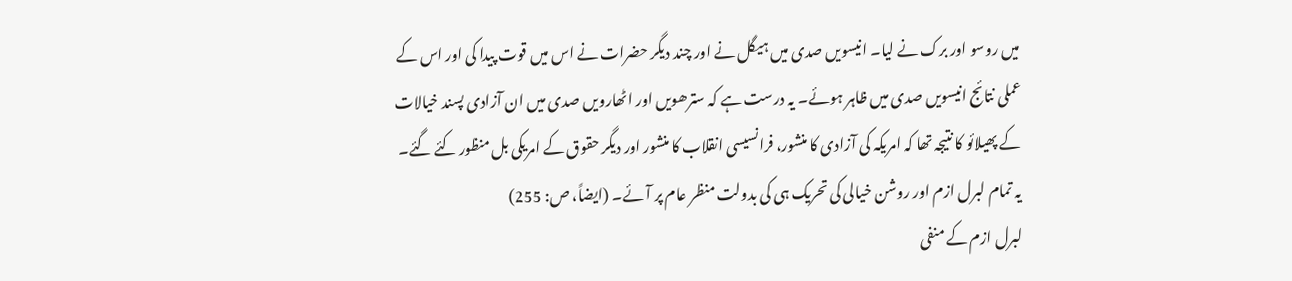میں روسو اور برک نے لیا۔ انیسویں صدی میں ہیگل نے اور چند دیگر حضرات نے اس میں قوت پیدا کی اور اس کے عملی نتائج انیسویں صدی میں ظاہر ہوئے۔ یہ درست ہے کہ سترھویں اور اٹھارویں صدی میں ان آزادی پسند خیالات کے پھیلائو کا نتیجہ تھا کہ امریکہ کی آزادی کا منشور، فرانسیسی انقلاب کا منشور اور دیگر حقوق کے امریکی بل منظور کئے گئے۔ یہ تمام لبرل ازم اور روشن خیالی کی تحریک ہی کی بدولت منظر عام پر آئے۔ (ایضاً، ص: 255)
لبرل ازم کے منفی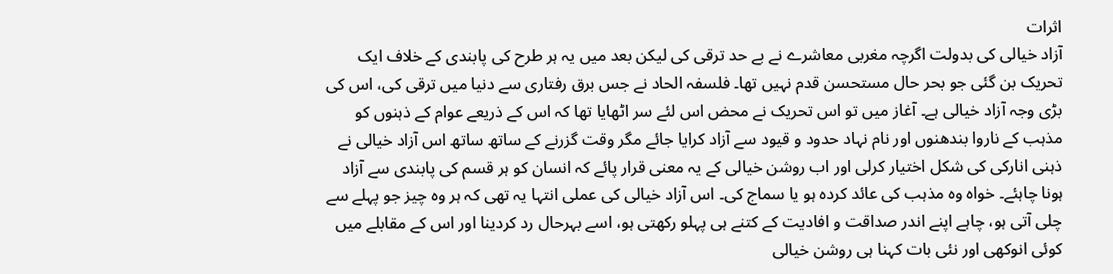اثرات
آزاد خیالی کی بدولت اگرچہ مغربی معاشرے نے بے حد ترقی کی لیکن بعد میں یہ ہر طرح کی پابندی کے خلاف ایک تحریک بن گئی جو بحر حال مستحسن قدم نہیں تھا۔ فلسفہ الحاد نے جس برق رفتاری سے دنیا میں ترقی کی، اس کی بڑی وجہ آزاد خیالی ہے۔ آغاز میں تو اس تحریک نے محض اس لئے سر اٹھایا تھا کہ اس کے ذریعے عوام کے ذہنوں کو مذہب کے ناروا بندھنوں اور نام نہاد حدود و قیود سے آزاد کرایا جائے مگر وقت گزرنے کے ساتھ ساتھ اس آزاد خیالی نے ذہنی انارکی کی شکل اختیار کرلی اور اب روشن خیالی کے یہ معنی قرار پائے کہ انسان کو ہر قسم کی پابندی سے آزاد ہونا چاہئے۔ خواہ وہ مذہب کی عائد کردہ ہو یا سماج کی۔ اس آزاد خیالی کی عملی انتہا یہ تھی کہ ہر وہ چیز جو پہلے سے چلی آتی ہو، چاہے اپنے اندر صداقت و افادیت کے کتنے ہی پہلو رکھتی ہو، اسے بہرحال رد کردینا اور اس کے مقابلے میں کوئی انوکھی اور نئی بات کہنا ہی روشن خیالی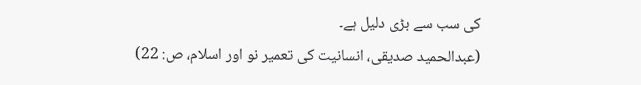کی سب سے بڑی دلیل ہے۔
(عبدالحمید صدیقی، انسانیت کی تعمیر نو اور اسلام، ص: 22)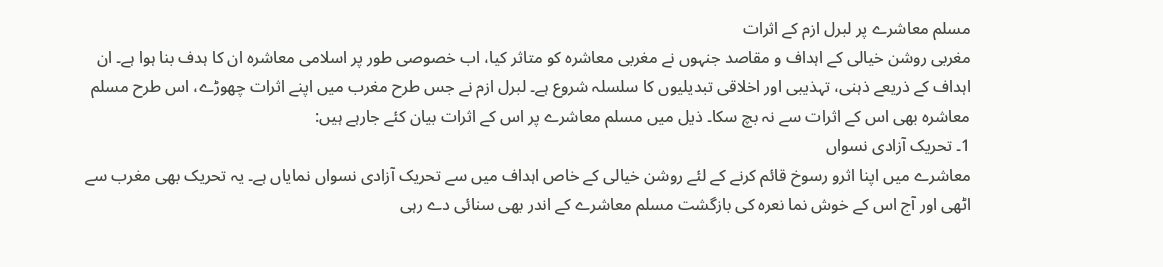مسلم معاشرے پر لبرل ازم کے اثرات
مغربی روشن خیالی کے اہداف و مقاصد جنہوں نے مغربی معاشرہ کو متاثر کیا، اب خصوصی طور پر اسلامی معاشرہ ان کا ہدف بنا ہوا ہے۔ ان اہداف کے ذریعے ذہنی، تہذیبی اور اخلاقی تبدیلیوں کا سلسلہ شروع ہے۔ لبرل ازم نے جس طرح مغرب میں اپنے اثرات چھوڑے، اس طرح مسلم معاشرہ بھی اس کے اثرات سے نہ بچ سکا۔ ذیل میں مسلم معاشرے پر اس کے اثرات بیان کئے جارہے ہیں:
1۔ تحریک آزادی نسواں
معاشرے میں اپنا اثرو رسوخ قائم کرنے کے لئے روشن خیالی کے خاص اہداف میں سے تحریک آزادی نسواں نمایاں ہے۔ یہ تحریک بھی مغرب سے اٹھی اور آج اس کے خوش نما نعرہ کی بازگشت مسلم معاشرے کے اندر بھی سنائی دے رہی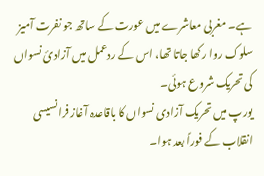ہے۔ مغربی معاشرے میں عورت کے ساتھ جو نفرت آمیز سلوک روا رکھا جاتا تھا، اس کے ردعمل میں آزادیٔ نسواں کی تحریک شروع ہوئی۔
یورپ میں تحریک آزادی نسواں کا باقاعدہ آغاز فرانسیسی انقلاب کے فوراً بعد ہوا۔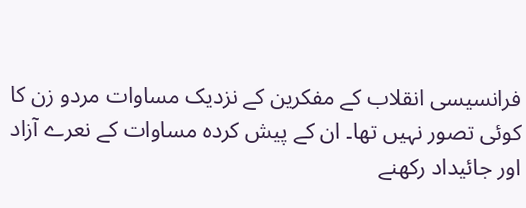فرانسیسی انقلاب کے مفکرین کے نزدیک مساوات مردو زن کا کوئی تصور نہیں تھا۔ ان کے پیش کردہ مساوات کے نعرے آزاد اور جائیداد رکھنے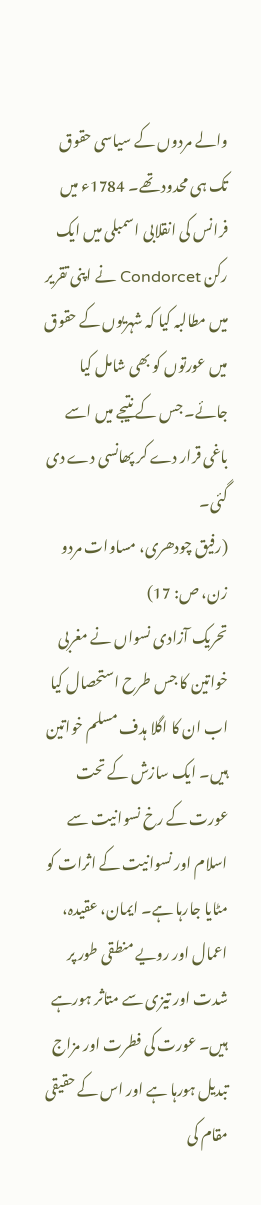والے مردوں کے سیاسی حقوق تک ہی محدود تھے۔ 1784ء میں فرانس کی انقلابی اسمبلی میں ایک رکن Condorcet نے اپنی تقریر میں مطالبہ کیا کہ شہریوں کے حقوق میں عورتوں کو بھی شامل کیا جائے۔ جس کے نتیجے میں اسے باغی قرار دے کر پھانسی دے دی گئی۔
(رفیق چودھری، مساوات مردو زن، ص: 17)
تحریک آزادی نسواں نے مغربی خواتین کا جس طرح استحصال کیا اب ان کا اگلا ہدف مسلم خواتین ہیں۔ ایک سازش کے تحت عورت کے رخ نسوانیت سے اسلام اور نسوانیت کے اثرات کو مٹایا جارہا ہے۔ ایمان، عقیدہ، اعمال اور رویے منطقی طور پر شدت اور تیزی سے متاثر ہورہے ہیں۔ عورت کی فطرت اور مزاج تبدیل ہورہا ہے اور اس کے حقیقی مقام کی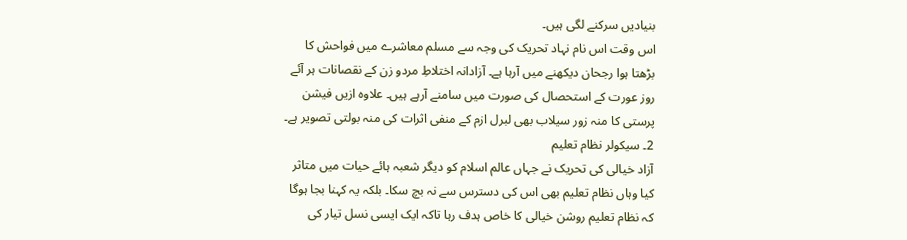بنیادیں سرکنے لگی ہیں۔
اس وقت اس نام نہاد تحریک کی وجہ سے مسلم معاشرے میں فواحش کا بڑھتا ہوا رجحان دیکھنے میں آرہا ہے۔ آزادانہ اختلاطِ مردو زن کے نقصانات ہر آئے روز عورت کے استحصال کی صورت میں سامنے آرہے ہیں۔ علاوہ ازیں فیشن پرستی کا منہ زور سیلاب بھی لبرل ازم کے منفی اثرات کی منہ بولتی تصویر ہے۔
2۔ سیکولر نظام تعلیم
آزاد خیالی کی تحریک نے جہاں عالم اسلام کو دیگر شعبہ ہائے حیات میں متاثر کیا وہاں نظام تعلیم بھی اس کی دسترس سے نہ بچ سکا۔ بلکہ یہ کہنا بجا ہوگا کہ نظام تعلیم روشن خیالی کا خاص ہدف رہا تاکہ ایک ایسی نسل تیار کی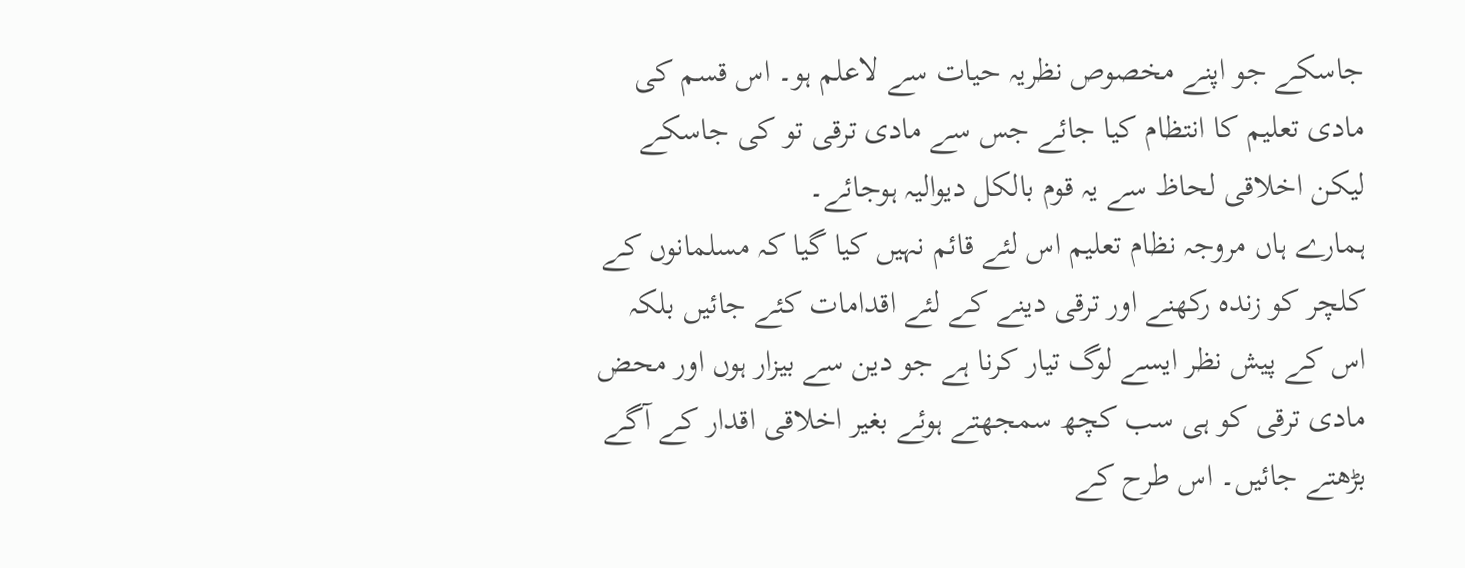جاسکے جو اپنے مخصوص نظریہ حیات سے لاعلم ہو۔ اس قسم کی مادی تعلیم کا انتظام کیا جائے جس سے مادی ترقی تو کی جاسکے لیکن اخلاقی لحاظ سے یہ قوم بالکل دیوالیہ ہوجائے۔
ہمارے ہاں مروجہ نظام تعلیم اس لئے قائم نہیں کیا گیا کہ مسلمانوں کے کلچر کو زندہ رکھنے اور ترقی دینے کے لئے اقدامات کئے جائیں بلکہ اس کے پیش نظر ایسے لوگ تیار کرنا ہے جو دین سے بیزار ہوں اور محض مادی ترقی کو ہی سب کچھ سمجھتے ہوئے بغیر اخلاقی اقدار کے آگے بڑھتے جائیں۔ اس طرح کے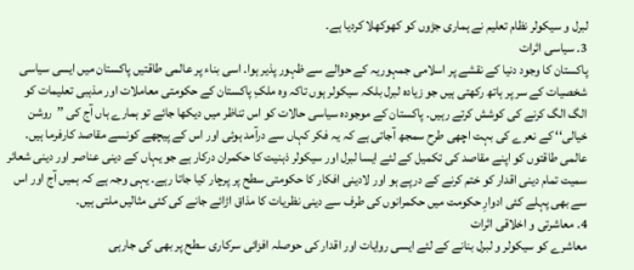لبرل و سیکولر نظام تعلیم نے ہماری جڑوں کو کھوکھلا کردیا ہے۔
3۔ سیاسی اثرات
پاکستان کا وجود دنیا کے نقشے پر اسلامی جمہوریہ کے حوالے سے ظہور پذیر ہوا۔ اسی بناء پر عالمی طاقتیں پاکستان میں ایسی سیاسی شخصیات کے سر پر ہاتھ رکھتی ہیں جو زیادہ لبرل بلکہ سیکولر ہوں تاکہ وہ ملکِ پاکستان کے حکومتی معاملات اور مذہبی تعلیمات کو الگ الگ کرنے کی کوشش کرتے رہیں۔ پاکستان کے موجودہ سیاسی حالات کو اس تناظر میں دیکھا جائے تو ہمارے ہاں آج کی ’’روشن خیالی‘‘ کے نعرے کی بہت اچھی طرح سمجھ آجاتی ہے کہ یہ فکر کہاں سے درآمد ہوئی اور اس کے پیچھے کونسے مقاصد کارفرما ہیں۔
عالمی طاقتوں کو اپنے مقاصد کی تکمیل کے لئے ایسا لبرل اور سیکولر ذہنیت کا حکمران درکار ہے جو یہاں کے دینی عناصر اور دینی شعائر سمیت تمام دینی اقدار کو ختم کرنے کے درپے ہو اور لادینی افکار کا حکومتی سطح پر پرچار کیا جاتا رہے۔ یہی وجہ ہے کہ ہمیں آج اور اس سے بھی پہلے کئی ادوارِ حکومت میں حکمرانوں کی طرف سے دینی نظریات کا مذاق اڑائے جانے کی کئی مثالیں ملتی ہیں۔
4۔ معاشرتی و اخلاقی اثرات
معاشرے کو سیکولر و لبرل بنانے کے لئے ایسی روایات اور اقدار کی حوصلہ افزائی سرکاری سطح پر بھی کی جارہی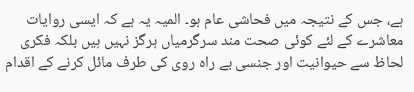ہے، جس کے نتیجہ میں فحاشی عام ہو۔ المیہ یہ ہے کہ ایسی روایات معاشرے کے لئے کوئی صحت مند سرگرمیاں ہرگز نہیں ہیں بلکہ فکری لحاظ سے حیوانیت اور جنسی بے راہ روی کی طرف مائل کرنے کے اقدام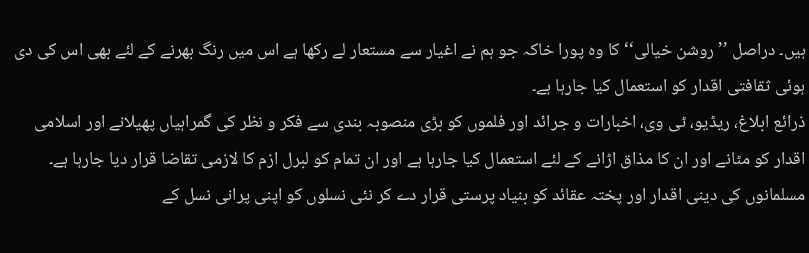ہیں۔ دراصل ’’روشن خیالی‘‘ کا وہ پورا خاکہ جو ہم نے اغیار سے مستعار لے رکھا ہے اس میں رنگ بھرنے کے لئے بھی اس کی دی ہوئی ثقافتی اقدار کو استعمال کیا جارہا ہے۔
ذرائع ابلاغ، ریڈیو، ٹی وی، اخبارات و جرائد اور فلموں کو بڑی منصوبہ بندی سے فکر و نظر کی گمراہیاں پھیلانے اور اسلامی اقدار کو مٹانے اور ان کا مذاق اڑانے کے لئے استعمال کیا جارہا ہے اور ان تمام کو لبرل ازم کا لازمی تقاضا قرار دیا جارہا ہے۔ مسلمانوں کی دینی اقدار اور پختہ عقائد کو بنیاد پرستی قرار دے کر نئی نسلوں کو اپنی پرانی نسل کے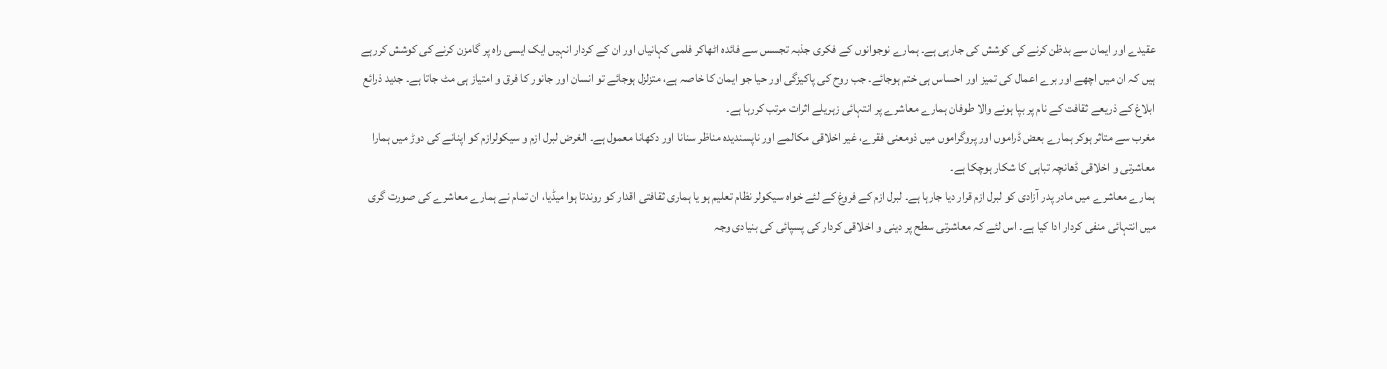عقیدے اور ایمان سے بدظن کرنے کی کوشش کی جارہی ہے۔ ہمارے نوجوانوں کے فکری جذبہ تجسس سے فائدہ اٹھاکر فلمی کہانیاں اور ان کے کردار انہیں ایک ایسی راہ پر گامزن کرنے کی کوشش کررہے ہیں کہ ان میں اچھے اور برے اعمال کی تمیز اور احساس ہی ختم ہوجائے۔ جب روح کی پاکیزگی اور حیا جو ایمان کا خاصہ ہے، متزلزل ہوجائے تو انسان اور جانور کا فرق و امتیاز ہی مٹ جاتا ہے۔ جدید ذرائع ابلاغ کے ذریعے ثقافت کے نام پر بپا ہونے والا طوفان ہمارے معاشرے پر انتہائی زہریلے اثرات مرتب کررہا ہے۔
مغرب سے متاثر ہوکر ہمارے بعض ڈراموں اور پروگراموں میں ذومعنی فقرے، غیر اخلاقی مکالمے اور ناپسندیدہ مناظر سنانا اور دکھانا معمول ہے۔ الغرض لبرل ازم و سیکولرازم کو اپنانے کی دوڑ میں ہمارا معاشرتی و اخلاقی ڈھانچہ تباہی کا شکار ہوچکا ہے۔
ہمارے معاشرے میں مادر پدر آزادی کو لبرل ازم قرار دیا جارہا ہے۔ لبرل ازم کے فروغ کے لئے خواہ سیکولر نظام تعلیم ہو یا ہماری ثقافتی اقدار کو روندتا ہوا میڈیا، ان تمام نے ہمارے معاشرے کی صورت گری میں انتہائی منفی کردار ادا کیا ہے۔ اس لئے کہ معاشرتی سطح پر دینی و اخلاقی کردار کی پسپائی کی بنیادی وجہ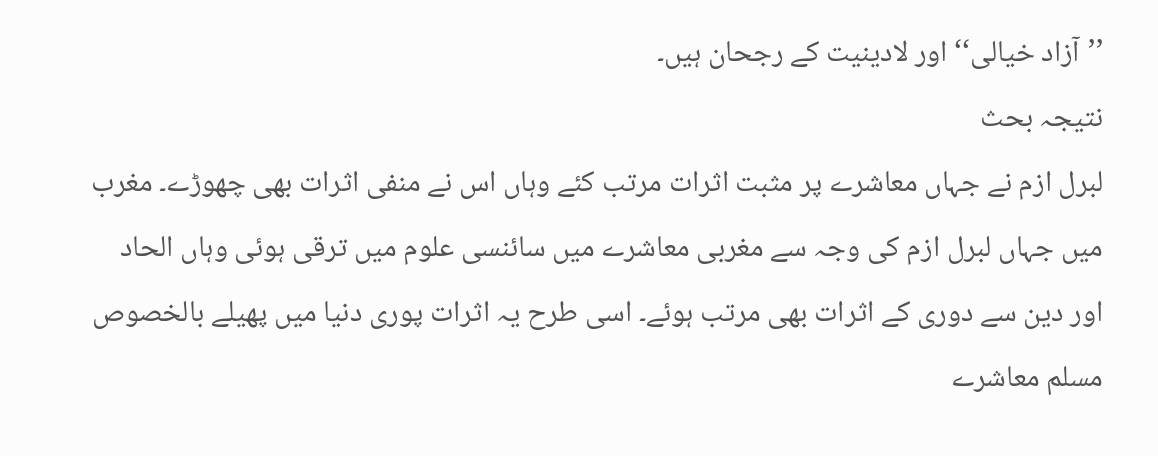’’آزاد خیالی‘‘ اور لادینیت کے رجحان ہیں۔
نتیجہ بحث
لبرل ازم نے جہاں معاشرے پر مثبت اثرات مرتب کئے وہاں اس نے منفی اثرات بھی چھوڑے۔ مغرب میں جہاں لبرل ازم کی وجہ سے مغربی معاشرے میں سائنسی علوم میں ترقی ہوئی وہاں الحاد اور دین سے دوری کے اثرات بھی مرتب ہوئے۔ اسی طرح یہ اثرات پوری دنیا میں پھیلے بالخصوص مسلم معاشرے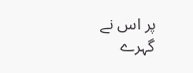پر اس نے گہرے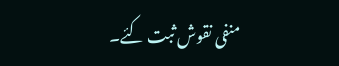منفی نقوش ثبت کئے۔